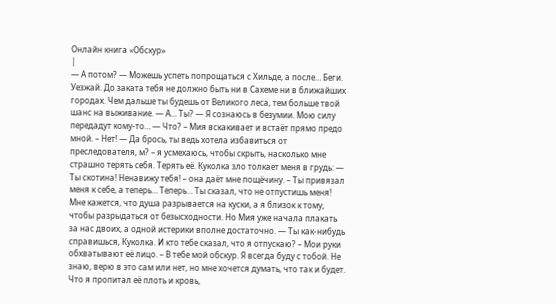Онлайн книга «Обскур»
|
— А потом? — Можешь успеть попрощаться с Хильде, а после… Беги. Уезжай. До заката тебя не должно быть ни в Сахеме ни в ближайших городах. Чем дальше ты будешь от Великого леса, тем больше твой шанс на выживание. — А… Ты? — Я сознаюсь в безумии. Мою силу передадут кому-то… — Что? – Мия вскакивает и встаёт прямо предо мной. – Нет! — Да брось, ты ведь хотела избавиться от преследователя, м? – я усмехаюсь, чтобы скрыть, насколько мне страшно терять себя. Терять её. Куколка зло толкает меня в грудь: — Ты скотина! Ненавижу тебя! – она даёт мне пощёчину. – Ты привязал меня к себе, а теперь… Теперь… Ты сказал, что не отпустишь меня! Мне кажется, что душа разрывается на куски, а я близок к тому, чтобы разрыдаться от безысходности. Но Мия уже начала плакать за нас двоих, а одной истерики вполне достаточно. — Ты как-нибудь справишься, Куколка. И кто тебе сказал, что я отпускаю? – Мои руки обхватывают её лицо. – В тебе мой обскур. Я всегда буду с тобой. Не знаю, верю в это сам или нет, но мне хочется думать, что так и будет. Что я пропитал её плоть и кровь,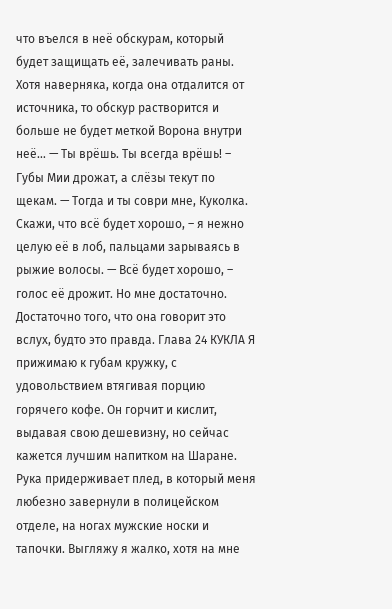что въелся в неё обскурам, который будет защищать её, залечивать раны. Хотя наверняка, когда она отдалится от источника, то обскур растворится и больше не будет меткой Ворона внутри неё… — Ты врёшь. Ты всегда врёшь! – Губы Мии дрожат, а слёзы текут по щекам. — Тогда и ты соври мне, Куколка. Скажи, что всё будет хорошо, – я нежно целую её в лоб, пальцами зарываясь в рыжие волосы. — Всё будет хорошо, – голос её дрожит. Но мне достаточно. Достаточно того, что она говорит это вслух, будто это правда. Глава 24 КУКЛА Я прижимаю к губам кружку, с удовольствием втягивая порцию горячего кофе. Он горчит и кислит, выдавая свою дешевизну, но сейчас кажется лучшим напитком на Шаране. Рука придерживает плед, в который меня любезно завернули в полицейском отделе, на ногах мужские носки и тапочки. Выгляжу я жалко, хотя на мне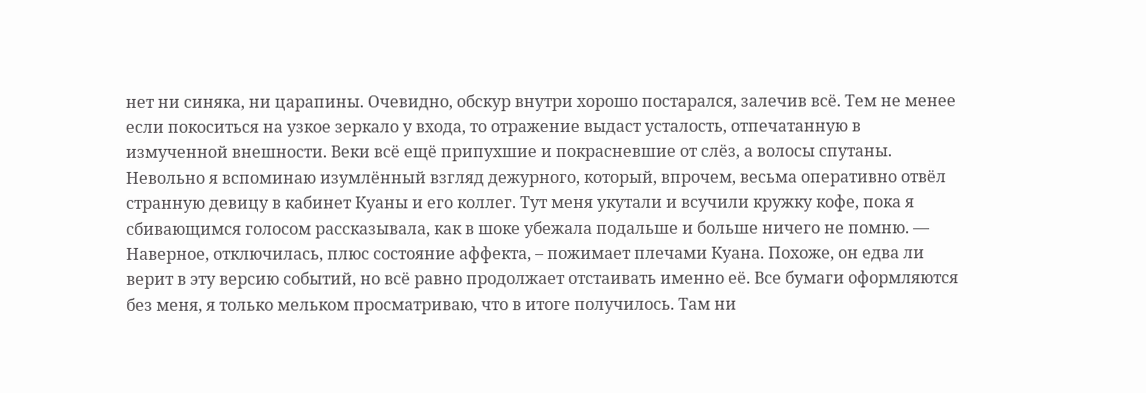нет ни синяка, ни царапины. Очевидно, обскур внутри хорошо постарался, залечив всё. Тем не менее если покоситься на узкое зеркало у входа, то отражение выдаст усталость, отпечатанную в измученной внешности. Веки всё ещё припухшие и покрасневшие от слёз, а волосы спутаны. Невольно я вспоминаю изумлённый взгляд дежурного, который, впрочем, весьма оперативно отвёл странную девицу в кабинет Куаны и его коллег. Тут меня укутали и всучили кружку кофе, пока я сбивающимся голосом рассказывала, как в шоке убежала подальше и больше ничего не помню. — Наверное, отключилась, плюс состояние аффекта, – пожимает плечами Куана. Похоже, он едва ли верит в эту версию событий, но всё равно продолжает отстаивать именно её. Все бумаги оформляются без меня, я только мельком просматриваю, что в итоге получилось. Там ни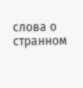слова о странном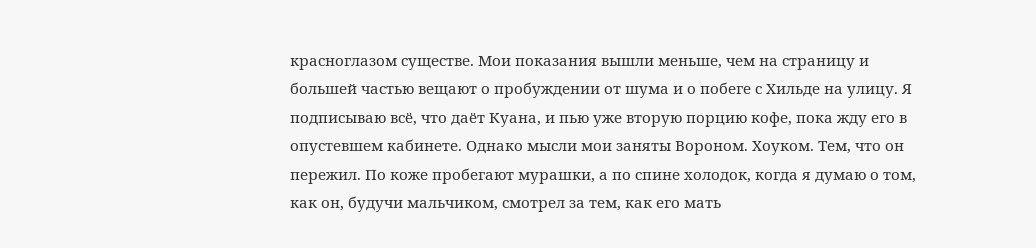красноглазом существе. Мои показания вышли меньше, чем на страницу и большей частью вещают о пробуждении от шума и о побеге с Хильде на улицу. Я подписываю всё, что даёт Куана, и пью уже вторую порцию кофе, пока жду его в опустевшем кабинете. Однако мысли мои заняты Вороном. Хоуком. Тем, что он пережил. По коже пробегают мурашки, а по спине холодок, когда я думаю о том, как он, будучи мальчиком, смотрел за тем, как его мать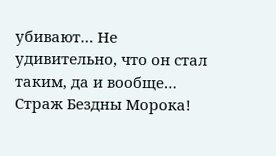убивают… Не удивительно, что он стал таким, да и вообще… Страж Бездны Морока!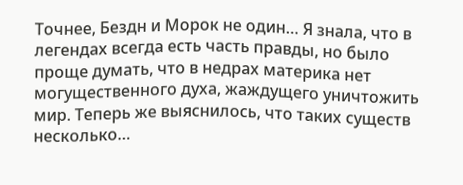Точнее, Бездн и Морок не один… Я знала, что в легендах всегда есть часть правды, но было проще думать, что в недрах материка нет могущественного духа, жаждущего уничтожить мир. Теперь же выяснилось, что таких существ несколько…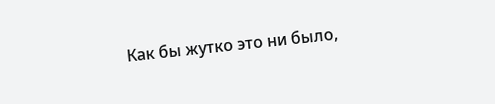Как бы жутко это ни было,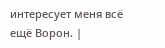интересует меня всё ещё Ворон. |